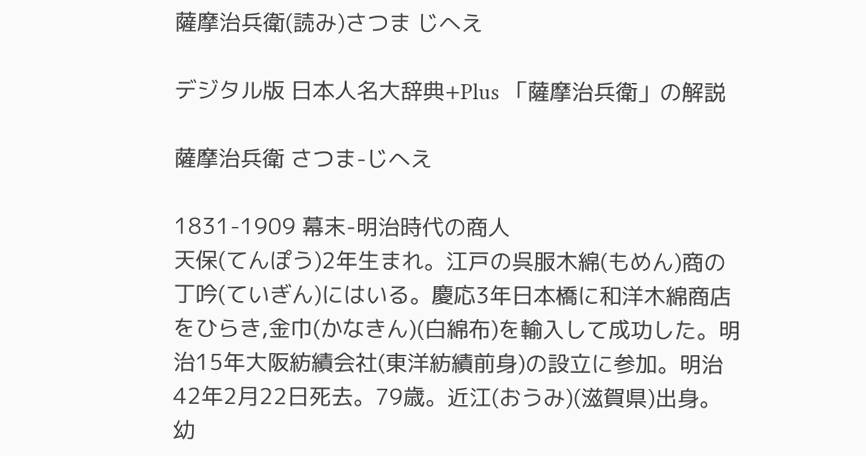薩摩治兵衛(読み)さつま じへえ

デジタル版 日本人名大辞典+Plus 「薩摩治兵衛」の解説

薩摩治兵衛 さつま-じへえ

1831-1909 幕末-明治時代の商人
天保(てんぽう)2年生まれ。江戸の呉服木綿(もめん)商の丁吟(ていぎん)にはいる。慶応3年日本橋に和洋木綿商店をひらき,金巾(かなきん)(白綿布)を輸入して成功した。明治15年大阪紡績会社(東洋紡績前身)の設立に参加。明治42年2月22日死去。79歳。近江(おうみ)(滋賀県)出身。幼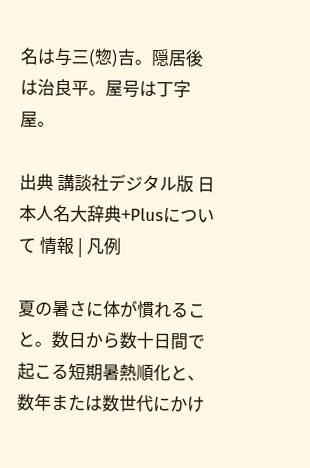名は与三(惣)吉。隠居後は治良平。屋号は丁字屋。

出典 講談社デジタル版 日本人名大辞典+Plusについて 情報 | 凡例

夏の暑さに体が慣れること。数日から数十日間で起こる短期暑熱順化と、数年または数世代にかけ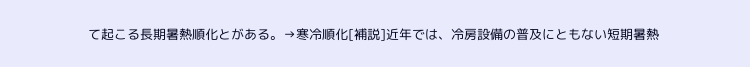て起こる長期暑熱順化とがある。→寒冷順化[補説]近年では、冷房設備の普及にともない短期暑熱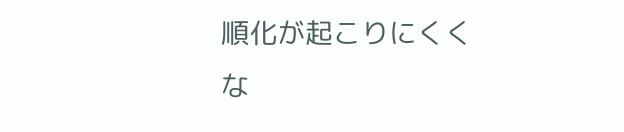順化が起こりにくくな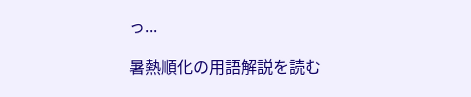っ...

暑熱順化の用語解説を読む